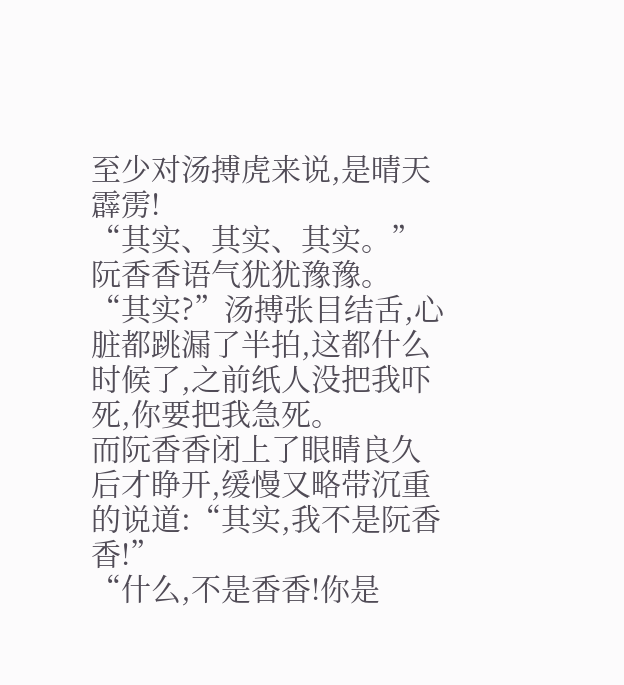至少对汤搏虎来说,是晴天霹雳!
“其实、其实、其实。”阮香香语气犹犹豫豫。
“其实?”汤搏张目结舌,心脏都跳漏了半拍,这都什么时候了,之前纸人没把我吓死,你要把我急死。
而阮香香闭上了眼睛良久后才睁开,缓慢又略带沉重的说道:“其实,我不是阮香香!”
“什么,不是香香!你是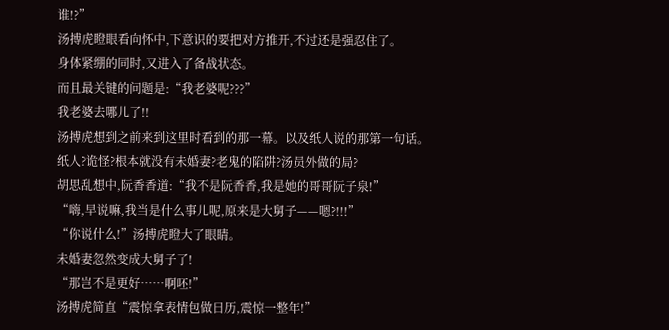谁!?”
汤搏虎瞪眼看向怀中,下意识的要把对方推开,不过还是强忍住了。
身体紧绷的同时,又进入了备战状态。
而且最关键的问题是:“我老婆呢???”
我老婆去哪儿了!!
汤搏虎想到之前来到这里时看到的那一幕。以及纸人说的那第一句话。
纸人?诡怪?根本就没有未婚妻?老鬼的陷阱?汤员外做的局?
胡思乱想中,阮香香道:“我不是阮香香,我是她的哥哥阮子泉!”
“嗨,早说嘛,我当是什么事儿呢,原来是大舅子——嗯?!!!”
“你说什么!”汤搏虎瞪大了眼睛。
未婚妻忽然变成大舅子了!
“那岂不是更好……啊呸!”
汤搏虎简直“震惊拿表情包做日历,震惊一整年!”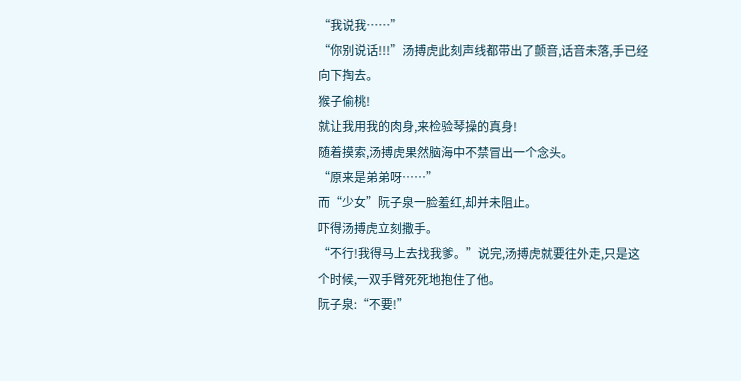“我说我……”
“你别说话!!!”汤搏虎此刻声线都带出了颤音,话音未落,手已经向下掏去。
猴子偷桃!
就让我用我的肉身,来检验琴操的真身!
随着摸索,汤搏虎果然脑海中不禁冒出一个念头。
“原来是弟弟呀……”
而“少女”阮子泉一脸羞红,却并未阻止。
吓得汤搏虎立刻撒手。
“不行!我得马上去找我爹。”说完,汤搏虎就要往外走,只是这个时候,一双手臂死死地抱住了他。
阮子泉:“不要!”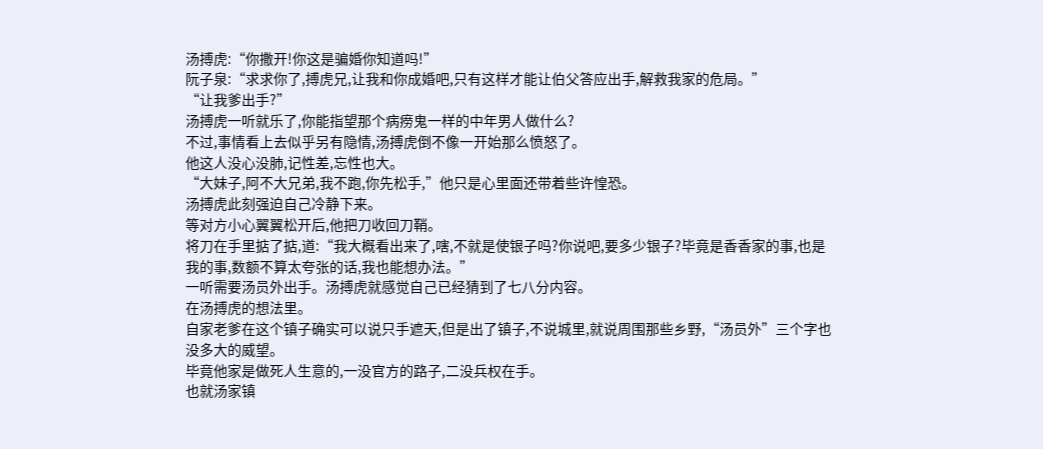汤搏虎:“你撒开!你这是骗婚你知道吗!”
阮子泉:“求求你了,搏虎兄,让我和你成婚吧,只有这样才能让伯父答应出手,解救我家的危局。”
“让我爹出手?”
汤搏虎一听就乐了,你能指望那个病痨鬼一样的中年男人做什么?
不过,事情看上去似乎另有隐情,汤搏虎倒不像一开始那么愤怒了。
他这人没心没肺,记性差,忘性也大。
“大妹子,阿不大兄弟,我不跑,你先松手,”他只是心里面还带着些许惶恐。
汤搏虎此刻强迫自己冷静下来。
等对方小心翼翼松开后,他把刀收回刀鞘。
将刀在手里掂了掂,道:“我大概看出来了,嗐,不就是使银子吗?你说吧,要多少银子?毕竟是香香家的事,也是我的事,数额不算太夸张的话,我也能想办法。”
一听需要汤员外出手。汤搏虎就感觉自己已经猜到了七八分内容。
在汤搏虎的想法里。
自家老爹在这个镇子确实可以说只手遮天,但是出了镇子,不说城里,就说周围那些乡野,“汤员外”三个字也没多大的威望。
毕竟他家是做死人生意的,一没官方的路子,二没兵权在手。
也就汤家镇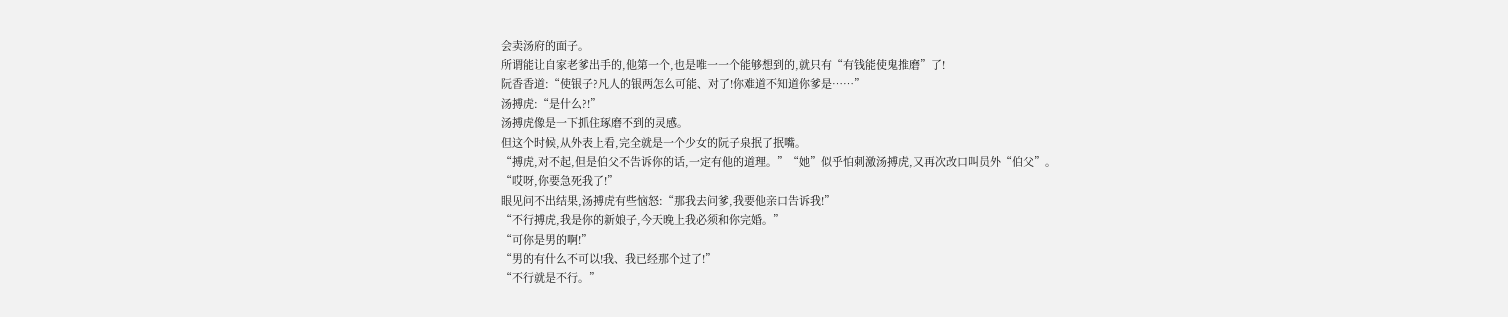会卖汤府的面子。
所谓能让自家老爹出手的,他第一个,也是唯一一个能够想到的,就只有“有钱能使鬼推磨”了!
阮香香道:“使银子?凡人的银两怎么可能、对了!你难道不知道你爹是……”
汤搏虎:“是什么?!”
汤搏虎像是一下抓住琢磨不到的灵感。
但这个时候,从外表上看,完全就是一个少女的阮子泉抿了抿嘴。
“搏虎,对不起,但是伯父不告诉你的话,一定有他的道理。”“她”似乎怕刺激汤搏虎,又再次改口叫员外“伯父”。
“哎呀,你要急死我了!”
眼见问不出结果,汤搏虎有些恼怒:“那我去问爹,我要他亲口告诉我!”
“不行搏虎,我是你的新娘子,今天晚上我必须和你完婚。”
“可你是男的啊!”
“男的有什么不可以!我、我已经那个过了!”
“不行就是不行。”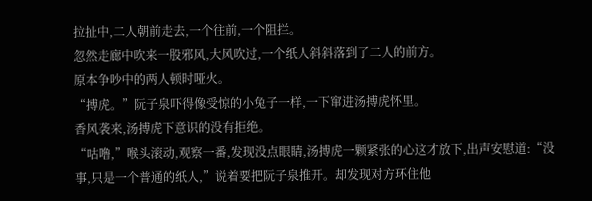拉扯中,二人朝前走去,一个往前,一个阻拦。
忽然走廊中吹来一股邪风,大风吹过,一个纸人斜斜落到了二人的前方。
原本争吵中的两人顿时哑火。
“搏虎。”阮子泉吓得像受惊的小兔子一样,一下窜进汤搏虎怀里。
香风袭来,汤搏虎下意识的没有拒绝。
“咕噜,”喉头滚动,观察一番,发现没点眼睛,汤搏虎一颗紧张的心这才放下,出声安慰道:“没事,只是一个普通的纸人,”说着要把阮子泉推开。却发现对方环住他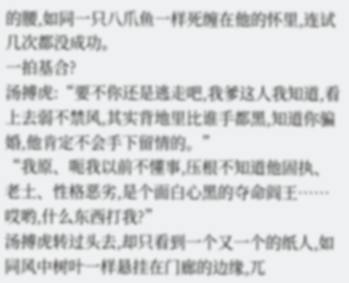的腰,如同一只八爪鱼一样死缠在他的怀里,连试几次都没成功。
一拍基合?
汤搏虎:“要不你还是逃走吧,我爹这人我知道,看上去弱不禁风,其实背地里比谁手都黑,知道你骗婚,他肯定不会手下留情的。”
“我原、呃我以前不懂事,压根不知道他固执、老土、性格恶劣,是个面白心黑的夺命阎王……哎哟,什么东西打我?”
汤搏虎转过头去,却只看到一个又一个的纸人,如同风中树叶一样悬挂在门廊的边缘,兀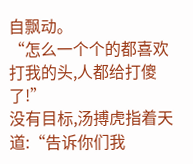自飘动。
“怎么一个个的都喜欢打我的头,人都给打傻了!”
没有目标,汤搏虎指着天道:“告诉你们我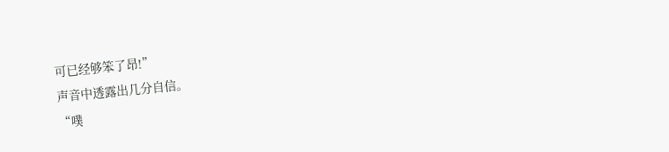可已经够笨了昂!”
声音中透露出几分自信。
“噗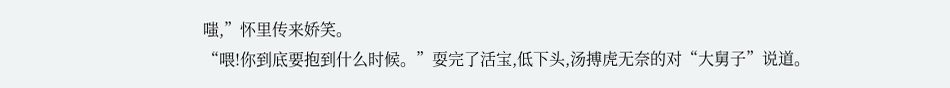嗤,”怀里传来娇笑。
“喂!你到底要抱到什么时候。”耍完了活宝,低下头,汤搏虎无奈的对“大舅子”说道。